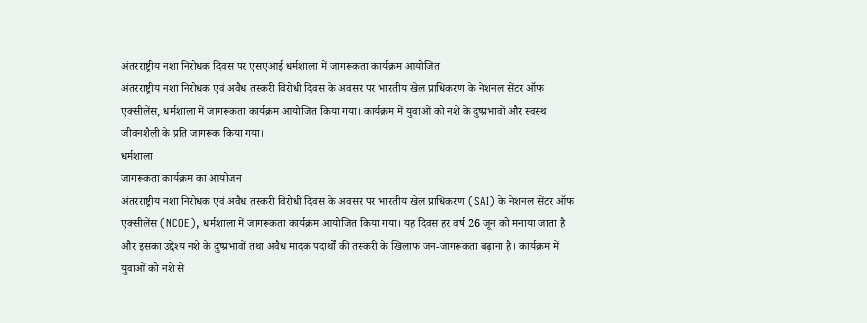अंतरराष्ट्रीय नशा निरोधक दिवस पर एसएआई धर्मशाला में जागरूकता कार्यक्रम आयोजित
अंतरराष्ट्रीय नशा निरोधक एवं अवैध तस्करी विरोधी दिवस के अवसर पर भारतीय खेल प्राधिकरण के नेशनल सेंटर ऑफ एक्सीलेंस, धर्मशाला में जागरूकता कार्यक्रम आयोजित किया गया। कार्यक्रम में युवाओं को नशे के दुष्प्रभावों और स्वस्थ जीवनशैली के प्रति जागरूक किया गया।
धर्मशाला
जागरूकता कार्यक्रम का आयोजन
अंतरराष्ट्रीय नशा निरोधक एवं अवैध तस्करी विरोधी दिवस के अवसर पर भारतीय खेल प्राधिकरण (SAI) के नेशनल सेंटर ऑफ एक्सीलेंस (NCOE), धर्मशाला में जागरूकता कार्यक्रम आयोजित किया गया। यह दिवस हर वर्ष 26 जून को मनाया जाता है और इसका उद्देश्य नशे के दुष्प्रभावों तथा अवैध मादक पदार्थों की तस्करी के खिलाफ जन-जागरूकता बढ़ाना है। कार्यक्रम में युवाओं को नशे से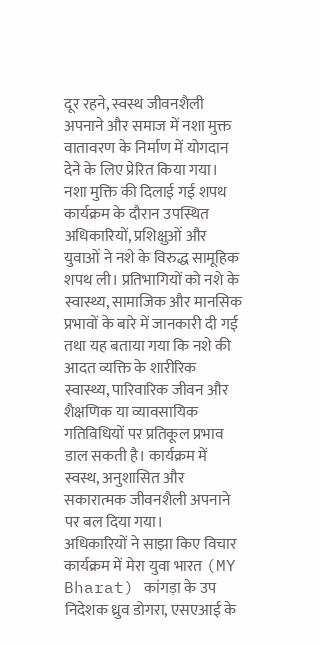दूर रहने, स्वस्थ जीवनशैली अपनाने और समाज में नशा मुक्त वातावरण के निर्माण में योगदान देने के लिए प्रेरित किया गया।
नशा मुक्ति की दिलाई गई शपथ
कार्यक्रम के दौरान उपस्थित अधिकारियों, प्रशिक्षुओं और युवाओं ने नशे के विरुद्ध सामूहिक शपथ ली। प्रतिभागियों को नशे के स्वास्थ्य, सामाजिक और मानसिक प्रभावों के बारे में जानकारी दी गई तथा यह बताया गया कि नशे की आदत व्यक्ति के शारीरिक स्वास्थ्य, पारिवारिक जीवन और शैक्षणिक या व्यावसायिक गतिविधियों पर प्रतिकूल प्रभाव डाल सकती है। कार्यक्रम में स्वस्थ, अनुशासित और सकारात्मक जीवनशैली अपनाने पर बल दिया गया।
अधिकारियों ने साझा किए विचार
कार्यक्रम में मेरा युवा भारत (MY Bharat) कांगड़ा के उप निदेशक ध्रुव डोगरा, एसएआई के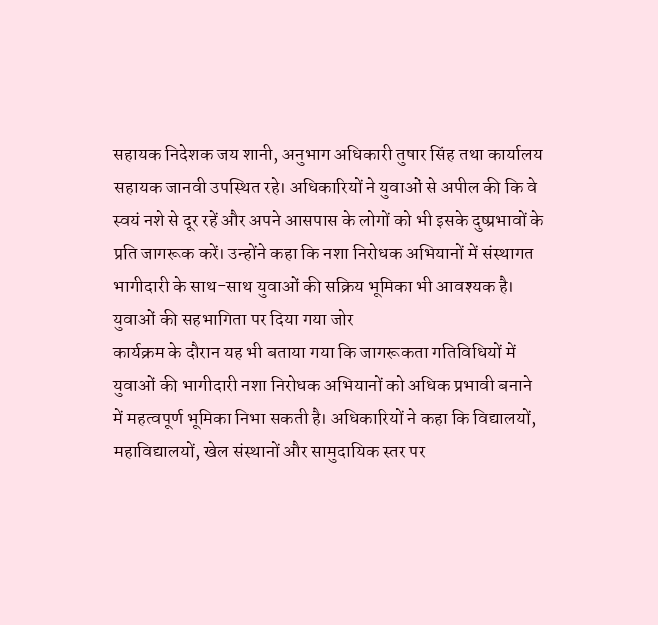सहायक निदेशक जय शानी, अनुभाग अधिकारी तुषार सिंह तथा कार्यालय सहायक जानवी उपस्थित रहे। अधिकारियों ने युवाओं से अपील की कि वे स्वयं नशे से दूर रहें और अपने आसपास के लोगों को भी इसके दुष्प्रभावों के प्रति जागरूक करें। उन्होंने कहा कि नशा निरोधक अभियानों में संस्थागत भागीदारी के साथ-साथ युवाओं की सक्रिय भूमिका भी आवश्यक है।
युवाओं की सहभागिता पर दिया गया जोर
कार्यक्रम के दौरान यह भी बताया गया कि जागरूकता गतिविधियों में युवाओं की भागीदारी नशा निरोधक अभियानों को अधिक प्रभावी बनाने में महत्वपूर्ण भूमिका निभा सकती है। अधिकारियों ने कहा कि विद्यालयों, महाविद्यालयों, खेल संस्थानों और सामुदायिक स्तर पर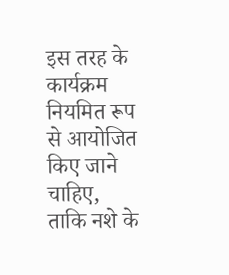इस तरह के कार्यक्रम नियमित रूप से आयोजित किए जाने चाहिए, ताकि नशे के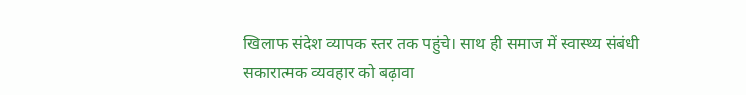खिलाफ संदेश व्यापक स्तर तक पहुंचे। साथ ही समाज में स्वास्थ्य संबंधी सकारात्मक व्यवहार को बढ़ावा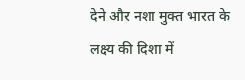देने और नशा मुक्त भारत के लक्ष्य की दिशा में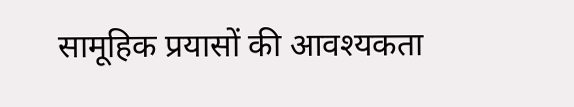सामूहिक प्रयासों की आवश्यकता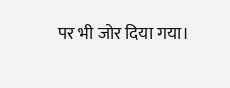पर भी जोर दिया गया।